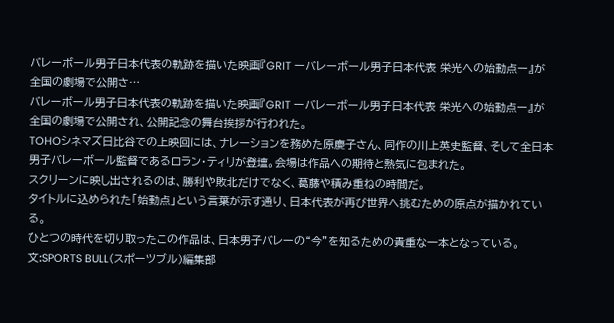バレーボール男子日本代表の軌跡を描いた映画『GRIT ーバレーボール男子日本代表 栄光への始動点ー』が全国の劇場で公開さ…
バレーボール男子日本代表の軌跡を描いた映画『GRIT ーバレーボール男子日本代表 栄光への始動点ー』が全国の劇場で公開され、公開記念の舞台挨拶が行われた。
TOHOシネマズ日比谷での上映回には、ナレーションを務めた原慶子さん、同作の川上英史監督、そして全日本男子バレーボール監督であるロラン・ティリが登壇。会場は作品への期待と熱気に包まれた。
スクリーンに映し出されるのは、勝利や敗北だけでなく、葛藤や積み重ねの時間だ。
タイトルに込められた「始動点」という言葉が示す通り、日本代表が再び世界へ挑むための原点が描かれている。
ひとつの時代を切り取ったこの作品は、日本男子バレーの“今”を知るための貴重な一本となっている。
文:SPORTS BULL(スポーツブル)編集部